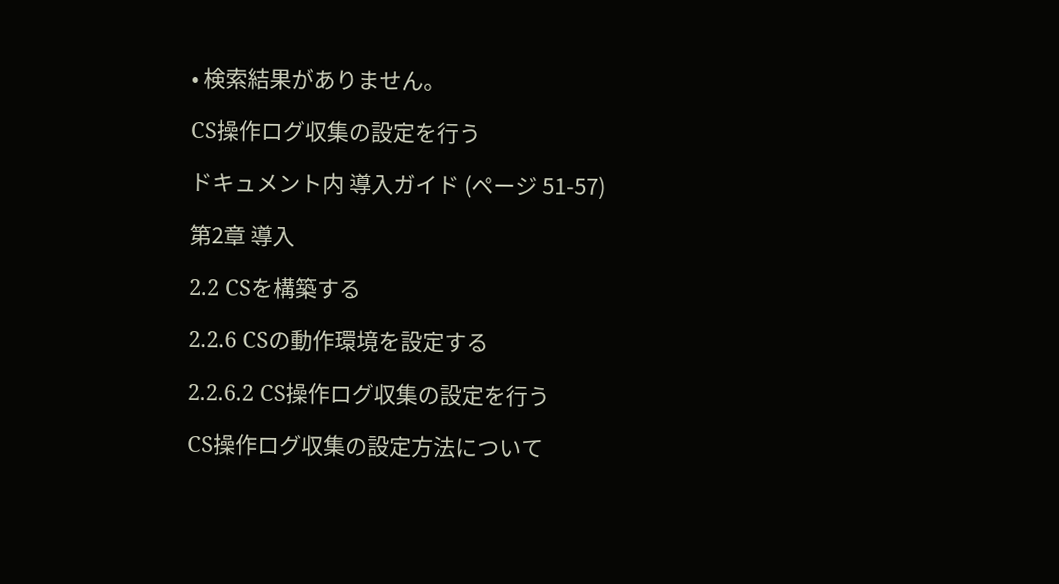• 検索結果がありません。

CS操作ログ収集の設定を行う

ドキュメント内 導入ガイド (ページ 51-57)

第2章 導入

2.2 CSを構築する

2.2.6 CSの動作環境を設定する

2.2.6.2 CS操作ログ収集の設定を行う

CS操作ログ収集の設定方法について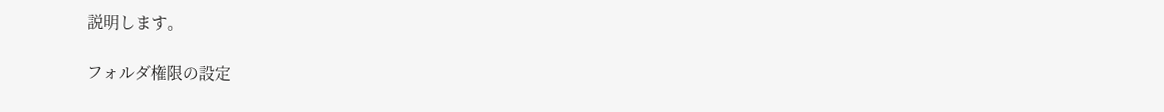説明します。

フォルダ権限の設定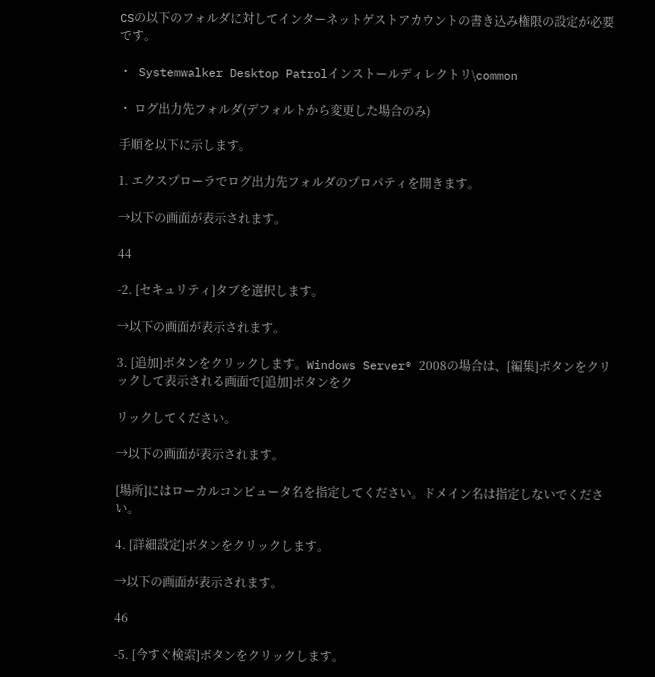CSの以下のフォルダに対してインターネットゲストアカウントの書き込み権限の設定が必要です。

・ Systemwalker Desktop Patrolインストールディレクトリ\common

・ ログ出力先フォルダ(デフォルトから変更した場合のみ)

手順を以下に示します。

1. エクスプローラでログ出力先フォルダのプロパティを開きます。

→以下の画面が表示されます。

44

-2. [セキュリティ]タブを選択します。

→以下の画面が表示されます。

3. [追加]ボタンをクリックします。Windows Server® 2008の場合は、[編集]ボタンをクリックして表示される画面で[追加]ボタンをク

リックしてください。

→以下の画面が表示されます。

[場所]にはローカルコンピュータ名を指定してください。ドメイン名は指定しないでください。

4. [詳細設定]ボタンをクリックします。

→以下の画面が表示されます。

46

-5. [今すぐ検索]ボタンをクリックします。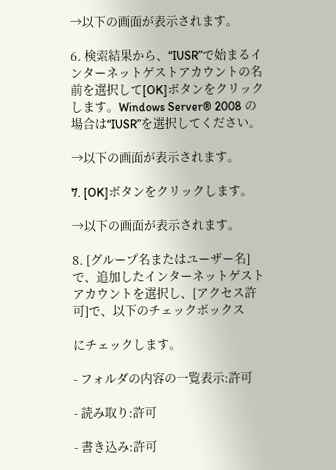→以下の画面が表示されます。

6. 検索結果から、“IUSR”で始まるインターネットゲストアカウントの名前を選択して[OK]ボタンをクリックします。Windows Server® 2008 の場合は“IUSR”を選択してください。

→以下の画面が表示されます。

7. [OK]ボタンをクリックします。

→以下の画面が表示されます。

8. [グループ名またはユーザー名]で、追加したインターネットゲストアカウントを選択し、[アクセス許可]で、以下のチェックボックス

にチェックします。

- フォルダの内容の一覧表示:許可

- 読み取り:許可

- 書き込み:許可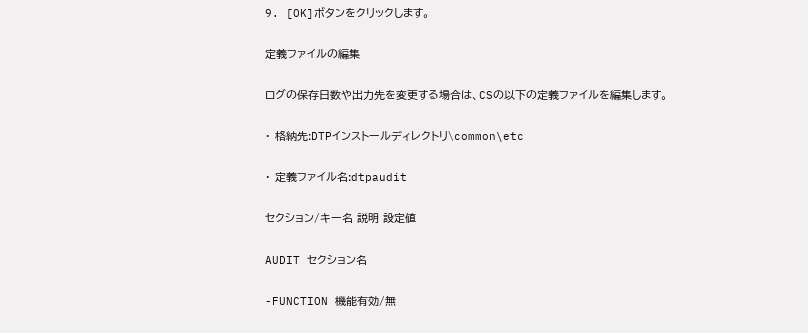9. [OK]ボタンをクリックします。

定義ファイルの編集

ログの保存日数や出力先を変更する場合は、CSの以下の定義ファイルを編集します。

・ 格納先:DTPインストールディレクトリ\common\etc

・ 定義ファイル名:dtpaudit

セクション/キー名 説明 設定値

AUDIT セクション名

-FUNCTION 機能有効/無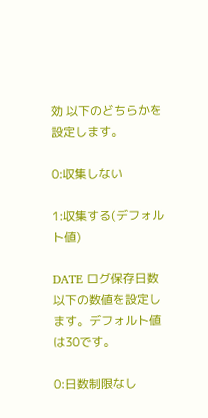効 以下のどちらかを設定します。

0:収集しない

1:収集する(デフォルト値)

DATE ログ保存日数 以下の数値を設定します。デフォルト値は30です。

0:日数制限なし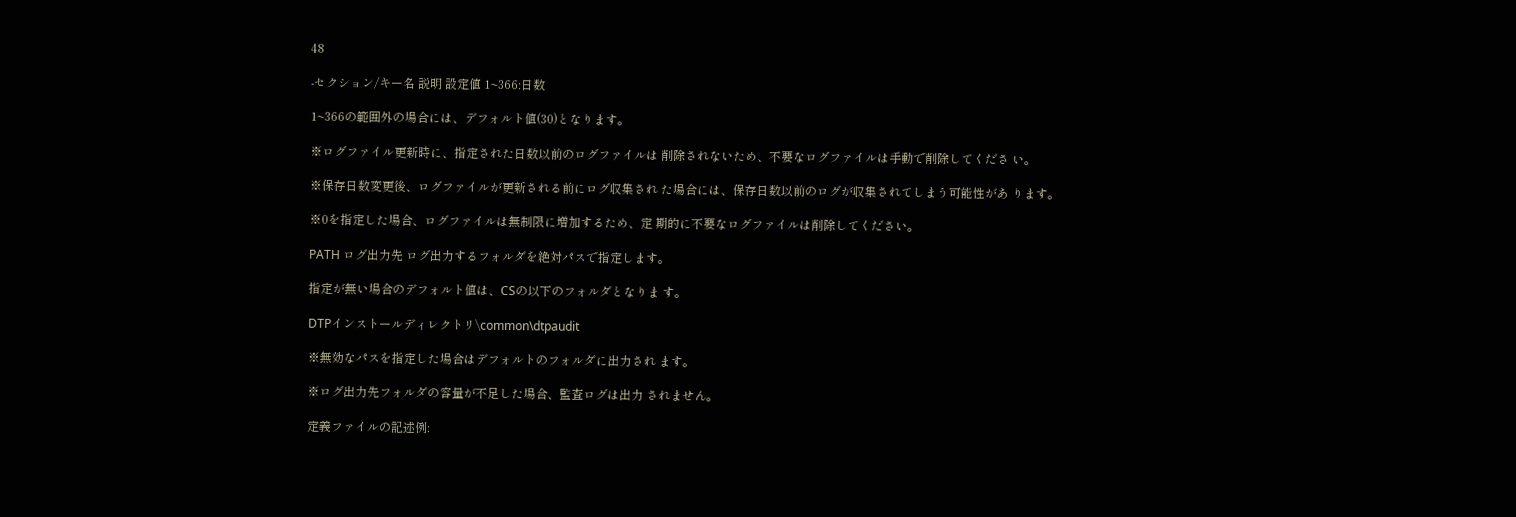48

-セクション/キー名 説明 設定値 1~366:日数

1~366の範囲外の場合には、デフォルト値(30)となります。

※ログファイル更新時に、指定された日数以前のログファイルは 削除されないため、不要なログファイルは手動で削除してくださ い。

※保存日数変更後、ログファイルが更新される前にログ収集され た場合には、保存日数以前のログが収集されてしまう可能性があ ります。

※0を指定した場合、ログファイルは無制限に増加するため、定 期的に不要なログファイルは削除してください。

PATH ログ出力先 ログ出力するフォルダを絶対パスで指定します。

指定が無い場合のデフォルト値は、CSの以下のフォルダとなりま す。

DTPインストールディレクトリ\common\dtpaudit

※無効なパスを指定した場合はデフォルトのフォルダに出力され ます。

※ログ出力先フォルダの容量が不足した場合、監査ログは出力 されません。

定義ファイルの記述例: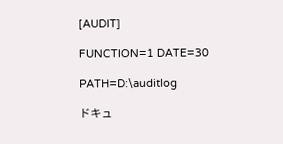[AUDIT]

FUNCTION=1 DATE=30

PATH=D:\auditlog

ドキュ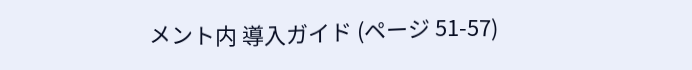メント内 導入ガイド (ページ 51-57)